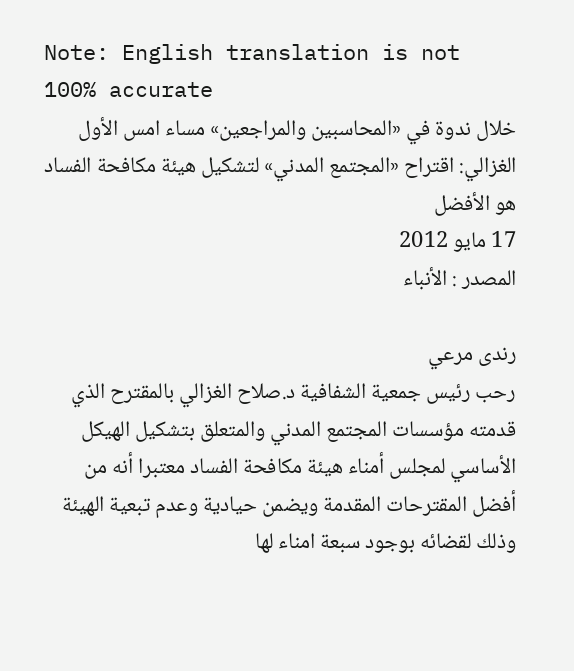Note: English translation is not 100% accurate
خلال ندوة في «المحاسبين والمراجعين» مساء امس الأول
الغزالي: اقتراح «المجتمع المدني» لتشكيل هيئة مكافحة الفساد هو الأفضل
17 مايو 2012
المصدر : الأنباء

رندى مرعي
رحب رئيس جمعية الشفافية د.صلاح الغزالي بالمقترح الذي قدمته مؤسسات المجتمع المدني والمتعلق بتشكيل الهيكل الأساسي لمجلس أمناء هيئة مكافحة الفساد معتبرا أنه من أفضل المقترحات المقدمة ويضمن حيادية وعدم تبعية الهيئة وذلك لقضائه بوجود سبعة امناء لها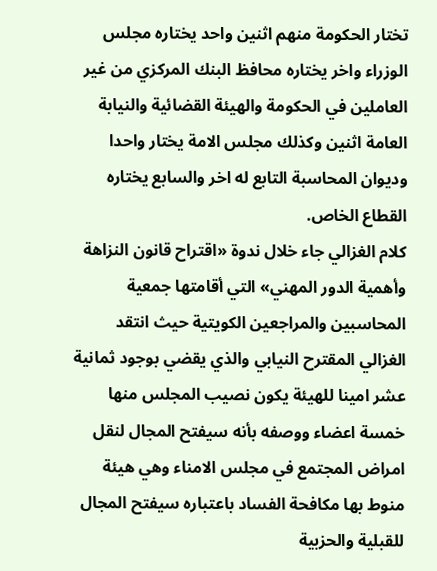تختار الحكومة منهم اثنين واحد يختاره مجلس الوزراء واخر يختاره محافظ البنك المركزي من غير العاملين في الحكومة والهيئة القضائية والنيابة العامة اثنين وكذلك مجلس الامة يختار واحدا وديوان المحاسبة التابع له اخر والسابع يختاره القطاع الخاص.
كلام الغزالي جاء خلال ندوة «اقتراح قانون النزاهة وأهمية الدور المهني» التي أقامتها جمعية المحاسبين والمراجعين الكويتية حيث انتقد الغزالي المقترح النيابي والذي يقضي بوجود ثمانية عشر امينا للهيئة يكون نصيب المجلس منها خمسة اعضاء ووصفه بأنه سيفتح المجال لنقل امراض المجتمع في مجلس الامناء وهي هيئة منوط بها مكافحة الفساد باعتباره سيفتح المجال للقبلية والحزبية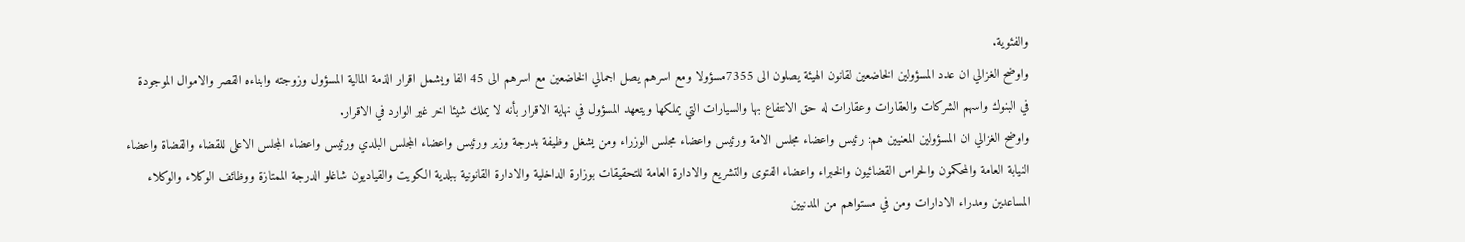والفئوية.
واوضح الغزالي ان عدد المسؤولين الخاضعين لقانون الهيئة يصلون الى 7355مسؤولا ومع اسرهم يصل اجمالي الخاضعين مع اسرهم الى 45 الفا ويشمل اقرار الذمة المالية المسؤول وزوجته وابناءه القصر والاموال الموجودة في البنوك واسهم الشركات والعقارات وعقارات له حق الانتفاع بها والسيارات التي يملكها ويتعهد المسؤول في نهاية الاقرار بأنه لا يملك شيئا اخر غير الوارد في الاقرار.
واوضح الغزالي ان المسؤولين المعنيين هم: رئيس واعضاء مجلس الامة ورئيس واعضاء مجلس الوزراء ومن يشغل وظيفة بدرجة وزير ورئيس واعضاء المجلس البلدي ورئيس واعضاء المجلس الاعلى للقضاء والقضاة واعضاء النيابة العامة والمحكمون والحراس القضائيون والخبراء واعضاء الفتوى والتشريع والادارة العامة للتحقيقات بوزارة الداخلية والادارة القانونية ببلدية الكويت والقياديون شاغلو الدرجة الممتازة ووظائف الوكلاء والوكلاء المساعدين ومدراء الادارات ومن في مستواهم من المدنيين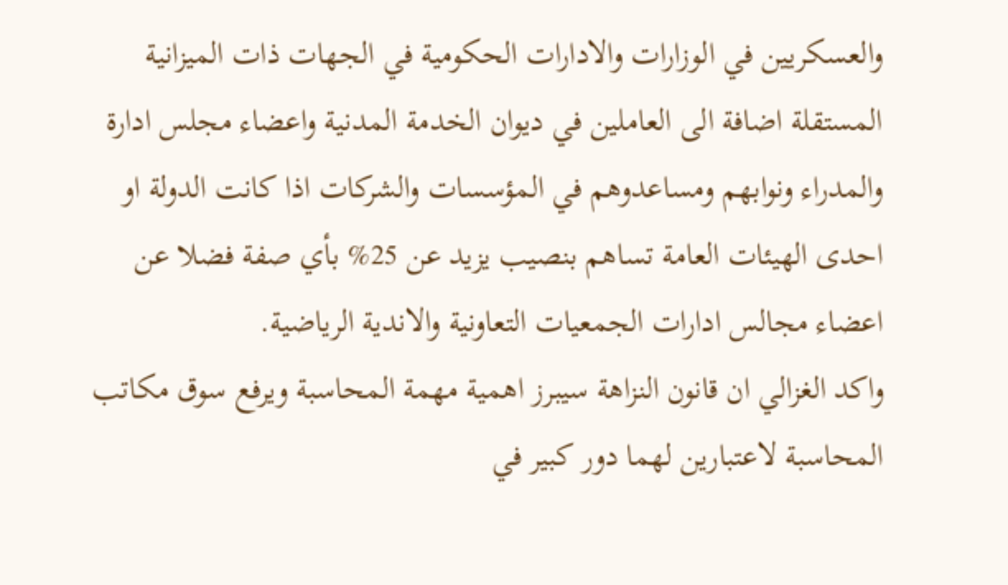والعسكريين في الوزارات والادارات الحكومية في الجهات ذات الميزانية المستقلة اضافة الى العاملين في ديوان الخدمة المدنية واعضاء مجلس ادارة والمدراء ونوابهم ومساعدوهم في المؤسسات والشركات اذا كانت الدولة او احدى الهيئات العامة تساهم بنصيب يزيد عن 25% بأي صفة فضلا عن اعضاء مجالس ادارات الجمعيات التعاونية والاندية الرياضية.
واكد الغزالي ان قانون النزاهة سيبرز اهمية مهمة المحاسبة ويرفع سوق مكاتب المحاسبة لاعتبارين لهما دور كبير في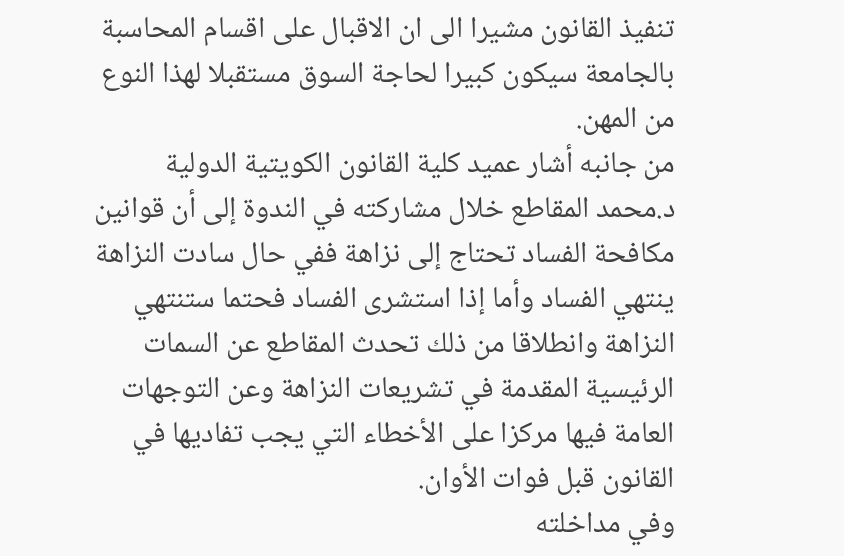تنفيذ القانون مشيرا الى ان الاقبال على اقسام المحاسبة بالجامعة سيكون كبيرا لحاجة السوق مستقبلا لهذا النوع من المهن.
من جانبه أشار عميد كلية القانون الكويتية الدولية د.محمد المقاطع خلال مشاركته في الندوة إلى أن قوانين مكافحة الفساد تحتاج إلى نزاهة ففي حال سادت النزاهة ينتهي الفساد وأما إذا استشرى الفساد فحتما ستنتهي النزاهة وانطلاقا من ذلك تحدث المقاطع عن السمات الرئيسية المقدمة في تشريعات النزاهة وعن التوجهات العامة فيها مركزا على الأخطاء التي يجب تفاديها في القانون قبل فوات الأوان.
وفي مداخلته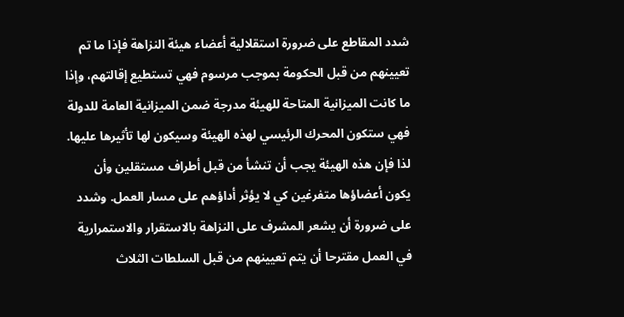شدد المقاطع على ضرورة استقلالية أعضاء هيئة النزاهة فإذا ما تم تعيينهم من قبل الحكومة بموجب مرسوم فهي تستطيع إقالتهم، وإذا ما كانت الميزانية المتاحة للهيئة مدرجة ضمن الميزانية العامة للدولة فهي ستكون المحرك الرئيسي لهذه الهيئة وسيكون لها تأثيرها عليها. لذا فإن هذه الهيئة يجب أن تنشأ من قبل أطراف مستقلين وأن يكون أعضاؤها متفرغين كي لا يؤثر أداؤهم على مسار العمل. وشدد على ضرورة أن يشعر المشرف على النزاهة بالاستقرار والاستمرارية في العمل مقترحا أن يتم تعيينهم من قبل السلطات الثلاث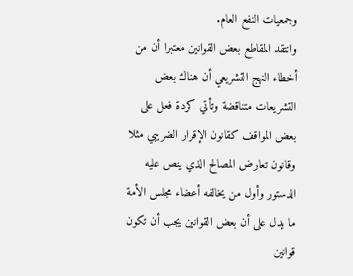وجمعيات النفع العام.
وانتقد المقاطع بعض القوانين معتبرا أن من أخطاء النهج التشريعي أن هناك بعض التشريعات متناقضة وتأتي كردة فعل على بعض المواقف كقانون الإقرار الضريبي مثلا وقانون تعارض المصالح الذي ينص عليه الدستور وأول من يخالفه أعضاء مجلس الأمة ما يدل على أن بعض القوانين يجب أن تكون قوانين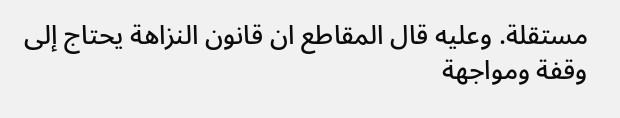مستقلة. وعليه قال المقاطع ان قانون النزاهة يحتاج إلى وقفة ومواجهة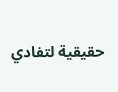حقيقية لتفادي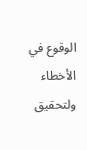الوقوع في الأخطاء ولتحقيق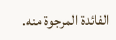الفائدة المرجوة منه.